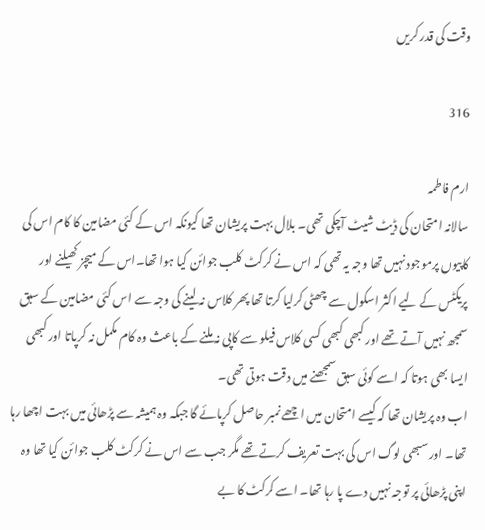وقت کی قدر کریں

316

ارم فاطمہ
سالانہ امتحان کی ڈیٹ شیٹ آچکی تھی۔ بلال بہت پریشان تھا کیونکہ اس کے کئی مضامین کا کام اس کی کاپیوں پرموجود نہیں تھا وجہ یہ تھی کہ اس نے کرکٹ کلب جوائن کیا ہوا تھا۔اس کے میچز کھیلنے اور پریکٹس کے لیے اکثر اسکول سے چھٹی کرلیا کرتا تھا پھر کلاس نہ لینے کی وجہ سے اس کئی مضامین کے سبق سمجھ نہیں آتے تھے اور کبھی کبھی کسی کلاس فیلو سے کاپی نہ ملنے کے باعث وہ کام مکمل نہ کرپاتا اور کبھی ایسا بھی ہوتا کہ اسے کوئی سبق سمجھنے میں دقت ہوتی تھی۔
اب وہ پریشان تھا کہ کیسے امتحان میں اچھے نمبر حاصل کرپائے گا جبکہ وہ ہمیشہ سے پڑھائی میں بہت اچھا رہا تھا۔ اور سبھی لوگ اس کی بہت تعریف کرتے تھے مگر جب سے اس نے کرکٹ کلب جوائن کیا تھا وہ اپنی پڑھائی پر توجہ نہیں دے پا رہا تھا۔ اسے کرکٹ کا بے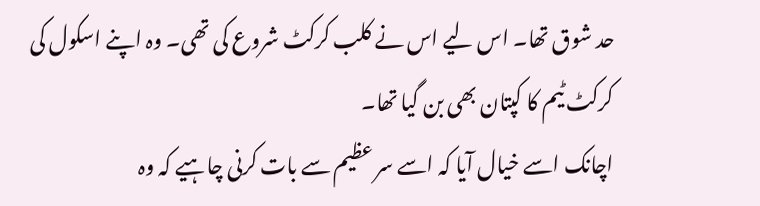حد شوق تھا۔ اس لیے اس نے کلب کرکٹ شروع کی تھی۔ وہ اپنے اسکول کی کرکٹ ٹیم کا کپتان بھی بن گیا تھا۔
اچانک اسے خیال آیا کہ اسے سر عظیم سے بات کرنی چاہیے کہ وہ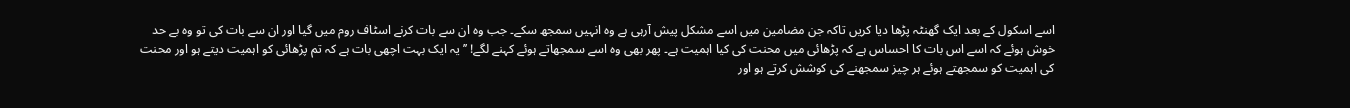اسے اسکول کے بعد ایک گھنٹہ پڑھا دیا کریں تاکہ جن مضامین میں اسے مشکل پیش آرہی ہے وہ انہیں سمجھ سکے۔ جب وہ ان سے بات کرنے اسٹاف روم میں گیا اور ان سے بات کی تو وہ بے حد خوش ہوئے کہ اسے اس بات کا احساس ہے کہ پڑھائی میں محنت کی کیا اہمیت ہے۔ پھر بھی وہ اسے سمجھاتے ہوئے کہنے لگے! ’’ یہ ایک بہت اچھی بات ہے کہ تم پڑھائی کو اہمیت دیتے ہو اور محنت کی اہمیت کو سمجھتے ہوئے ہر چیز سمجھنے کی کوشش کرتے ہو اور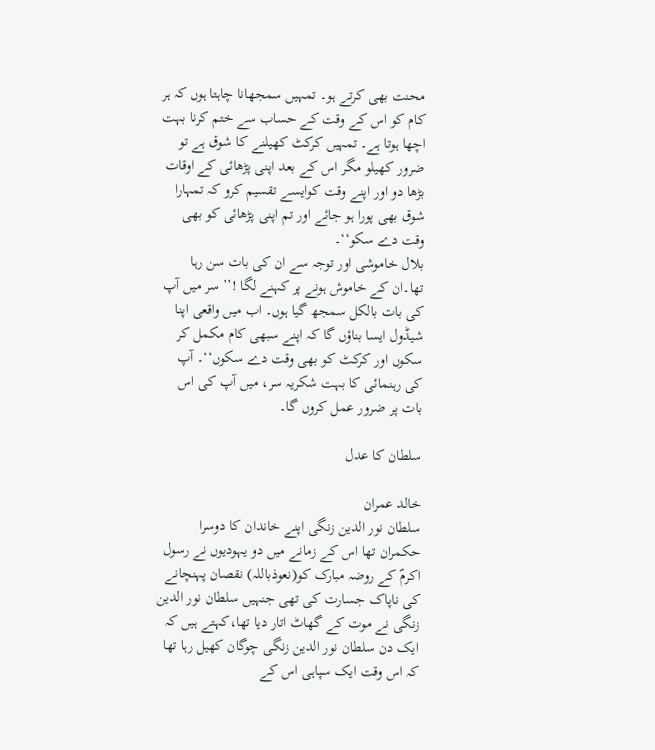محنت بھی کرتے ہو۔ تمہیں سمجھانا چاہتا ہوں کہ ہر کام کو اس کے وقت کے حساب سے ختم کرنا بہت اچھا ہوتا ہے۔ تمہیں کرکٹ کھیلنے کا شوق ہے تو ضرور کھیلو مگر اس کے بعد اپنی پڑھائی کے اوقات بڑھا دو اور اپنے وقت کوایسے تقسیم کرو کہ تمہارا شوق بھی پورا ہو جائے اور تم اپنی پڑھائی کو بھی وقت دے سکو‘‘۔
بلال خاموشی اور توجہ سے ان کی بات سن رہا تھا۔ان کے خاموش ہونے پر کہنے لگا !’’ سر میں آپ کی بات بالکل سمجھ گیا ہوں۔ اب میں واقعی اپنا شیڈول ایسا بناؤں گا کہ اپنے سبھی کام مکمل کر سکوں اور کرکٹ کو بھی وقت دے سکوں‘‘۔ آپ کی رہنمائی کا بہت شکریہ سر، میں آپ کی اس بات پر ضرور عمل کروں گا۔

سلطان کا عدل

خالد عمران
سلطان نور الدین زنگی اپنے خاندان کا دوسرا حکمران تھا اس کے زمانے میں دو یہودیوں نے رسول اکرمؐ کے روضہ مبارک کو(نعوذباللہ) نقصان پہنچانے کی ناپاک جسارت کی تھی جنہیں سلطان نور الدین زنگی نے موت کے گھاٹ اتار دیا تھا،کہتے ہیں کہ ایک دن سلطان نور الدین زنگی چوگان کھیل رہا تھا کہ اس وقت ایک سپاہی اس کے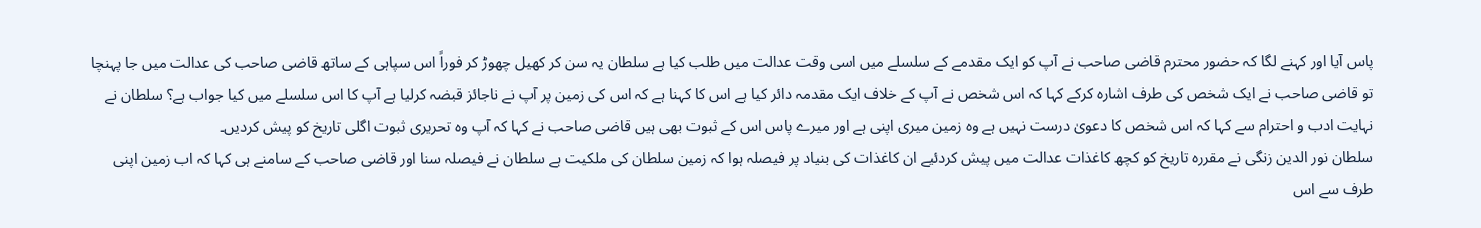پاس آیا اور کہنے لگا کہ حضور محترم قاضی صاحب نے آپ کو ایک مقدمے کے سلسلے میں اسی وقت عدالت میں طلب کیا ہے سلطان یہ سن کر کھیل چھوڑ کر فوراً اس سپاہی کے ساتھ قاضی صاحب کی عدالت میں جا پہنچا تو قاضی صاحب نے ایک شخص کی طرف اشارہ کرکے کہا کہ اس شخص نے آپ کے خلاف ایک مقدمہ دائر کیا ہے اس کا کہنا ہے کہ اس کی زمین پر آپ نے ناجائز قبضہ کرلیا ہے آپ کا اس سلسلے میں کیا جواب ہے؟ سلطان نے نہایت ادب و احترام سے کہا کہ اس شخص کا دعویٰ درست نہیں ہے وہ زمین میری اپنی ہے اور میرے پاس اس کے ثبوت بھی ہیں قاضی صاحب نے کہا کہ آپ وہ تحریری ثبوت اگلی تاریخ کو پیش کردیں۔
سلطان نور الدین زنگی نے مقررہ تاریخ کو کچھ کاغذات عدالت میں پیش کردئیے ان کاغذات کی بنیاد پر فیصلہ ہوا کہ زمین سلطان کی ملکیت ہے سلطان نے فیصلہ سنا اور قاضی صاحب کے سامنے ہی کہا کہ اب زمین اپنی طرف سے اس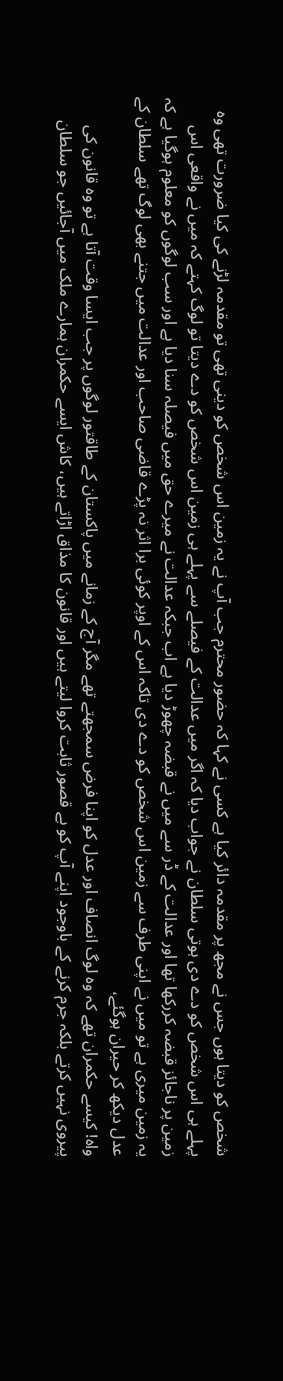شخص کو دیتا ہوں جس نے مجھ پر مقدمہ دائر کیا ہے کسی نے کہا کہ حضور محترم جب آپ نے یہ زمین اس شخص کو دینی تھی تو مقدمہ لڑنے کی کیا ضرورت تھی وہ پہلے ہی اس شخص کو دے دی ہوتی سلطان نے جواب دیا کہ اگر میں عدالت کے فیصلے سے پہلے ہی زمین اس شخص کو دے دیتا تو لوگ کہتے کہ میں نے واقعی اس زمین پر ناجائز قبضہ کررکھا تھا اور عدالت کے ڈر سے میں نے قبضہ چھوڑ دیا ہے اب جبکہ عدالت نے میرے حق میں فیصلہ سنا دیا ہے اور سب لوگوں کو معلوم ہوگیا ہے کہ یہ زمین میری ہے تو میں نے اپنی طرف سے زمین اس شخص کو دے دی تاکہ اس کے اوپر کوئی برا اثر نہ پڑے قاضی صاحب اور عدالت میں جتنے بھی لوگ تھے سلطان کے عدل دیکھ کر حیران ہوگئے،
واہ! کیسے حکمران تھے کہ وہ لوگ انصاف اور عدل کو اپنا فرض سمجھتے تھے مگر آج کے زمانے میں پاکستان کے طاقتور لوگوں پر جب ایسا وقت آتا ہے تو وہ قانون کی پیروی نہیں کرتے بلکہ جرم کرنے کے باوجود اپنے آپ کو بے قصور ثابت کروا لیتے ہیں اور قانون کا مذاق اڑاتے ہیں، کاش ایسے حکمران ہمارے ملک میں آجائیں جو سلطان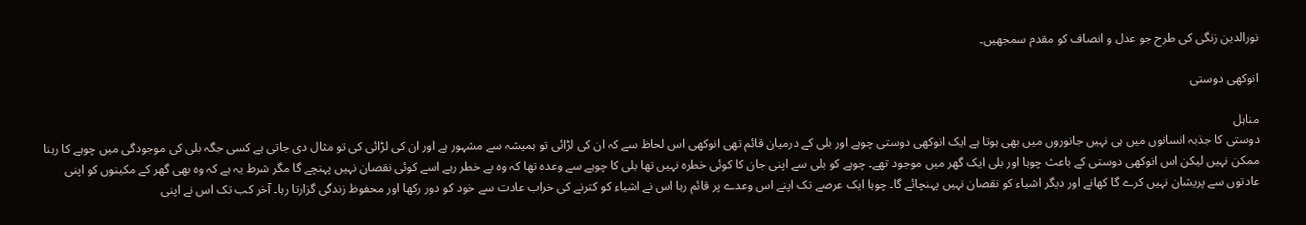نورالدین زنگی کی طرح جو عدل و انصاف کو مقدم سمجھیں۔

انوکھی دوستی

مناہل
دوستی کا جذبہ انسانوں میں ہی نہیں جانوروں میں بھی ہوتا ہے ایک انوکھی دوستی چوہے اور بلی کے درمیان قائم تھی انوکھی اس لحاظ سے کہ ان کی لڑائی تو ہمیشہ سے مشہور ہے اور ان کی لڑائی کی تو مثال دی جاتی ہے کسی جگہ بلی کی موجودگی میں چوہے کا رہنا ممکن نہیں لیکن اس انوکھی دوستی کے باعث چوہا اور بلی ایک گھر میں موجود تھے۔ چوہے کو بلی سے اپنی جان کا کوئی خطرہ نہیں تھا بلی کا چوہے سے وعدہ تھا کہ وہ بے خطر رہے اسے کوئی نقصان نہیں پہنچے گا مگر شرط یہ ہے کہ وہ بھی گھر کے مکینوں کو اپنی عادتوں سے پریشان نہیں کرے گا کھانے اور دیگر اشیاء کو نقصان نہیں پہنچائے گا۔ چوہا ایک عرصے تک اپنے اس وعدے پر قائم رہا اس نے اشیاء کو کترنے کی خراب عادت سے خود کو دور رکھا اور محفوظ زندگی گزارتا رہا۔ آخر کب تک اس نے اپنی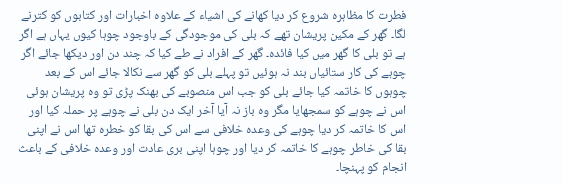فطرت کا مظاہرہ شروع کر دیا کھانے کی اشیاء کے علاوہ اخبارات اور کتابوں کو کترنے لگا۔ گھر کے مکین پریشان تھے کہ بلی کی موجودگی کے باوجود چوہا کیوں یہاں ہے اگر ہے تو بلی کا گھر میں کیا فائدہ۔ گھر کے افراد نے طے کیا کہ چند دن اور دیکھا جائے اگر چوہے کی کار ستائیاں بند نہ ہوئیں تو پہلے بلی کو گھر سے نکالا جائے اس کے بعد چوہوں کا خاتمہ کیا جائے بلی کو جب اس منصوبے کی بھنک پڑی تو وہ پریشان ہوئی اس نے چوہے کو سمجھایا مگر وہ باز نہ آیا آخر ایک دن بلی نے چوہے پر حملہ کیا اور اس کا خاتمہ کر دیا چوہے کی وعدہ خلافی سے اس کی بقا کو خطرہ تھا اس نے اپنی بقا کی خاطر چوہے کا خاتمہ کر دیا اور چوہا اپنی بری عادت اور وعدہ خلافی کے باعث انجام کو پہنچا۔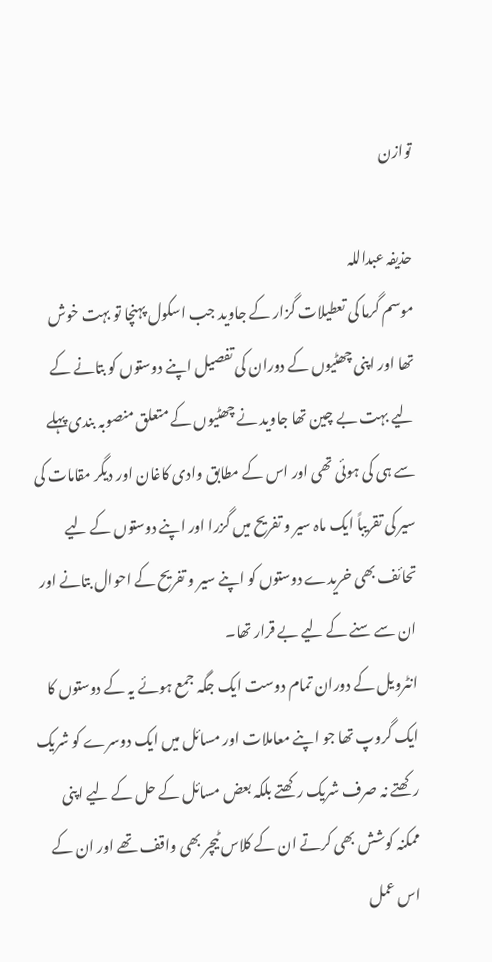توازن

حذیفہ عبداللہ
موسم گرما کی تعطیلات گزار کے جاوید جب اسکول پہنچا تو بہت خوش تھا اور اپنی چھٹیوں کے دوران کی تفصیل اپنے دوستوں کو بتانے کے لیے بہت بے چین تھا جاوید نے چھٹیوں کے متعلق منصوبہ بندی پہلے سے ہی کی ہوئی تھی اور اس کے مطابق وادی کاغان اور دیگر مقامات کی سیر کی تقریباً ایک ماہ سیر و تفریح میں گزرا اور اپنے دوستوں کے لیے تحائف بھی خریدے دوستوں کو اپنے سیر و تفریح کے احوال بتانے اور ان سے سنے کے لیے بے قرار تھا۔
انٹرویل کے دوران تمام دوست ایک جگہ جمع ہوئے یہ کے دوستوں کا ایک گروپ تھا جو اپنے معاملات اور مسائل میں ایک دوسرے کو شریک رکھتے نہ صرف شریک رکھتے بلکہ بعض مسائل کے حل کے لیے اپنی ممکنہ کوشش بھی کرتے ان کے کلاس ٹیچر بھی واقف تھے اور ان کے اس عمل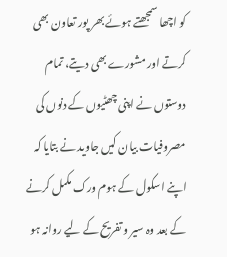کو اچھا سمجھتے ہوئے بھر پور تعاون بھی کرتے اور مشورے بھی دیتے، تمام دوستوں نے اپنی چھٹیوں کے دنوں کی مصروفیات بیان کیں جاوید نے بتایا کہ اپنے اسکول کے ہوم ورک مکمل کرنے کے بعد وہ سیر و تفریح کے لیے روانہ ہو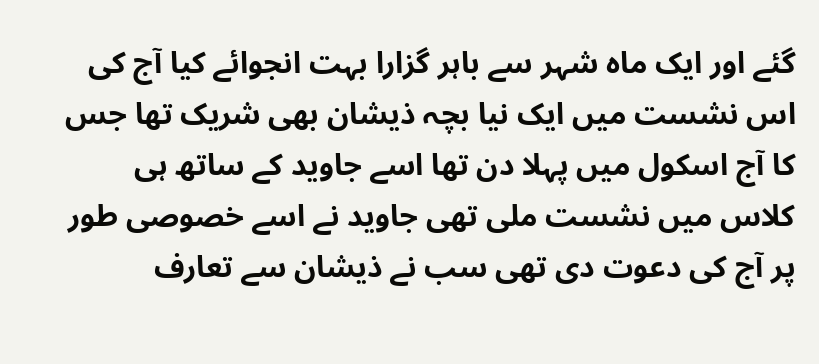گئے اور ایک ماہ شہر سے باہر گزارا بہت انجوائے کیا آج کی اس نشست میں ایک نیا بچہ ذیشان بھی شریک تھا جس کا آج اسکول میں پہلا دن تھا اسے جاوید کے ساتھ ہی کلاس میں نشست ملی تھی جاوید نے اسے خصوصی طور پر آج کی دعوت دی تھی سب نے ذیشان سے تعارف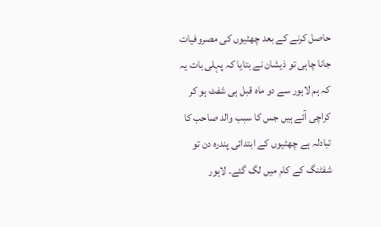حاصل کرنے کے بعد چھٹیوں کی مصروفیات جانا چاہی تو ذیشان نے بتایا کہ پہلی بات یہ کہ ہم لاہور سے دو ماہ قبل ہی شفٹ ہو کر کراچی آئے ہیں جس کا سبب والد صاحب کا تبادلہ ہے چھٹیوں کے ابتدائی پندرہ دن تو شفٹنگ کے کام میں لگ گئے۔ لاہور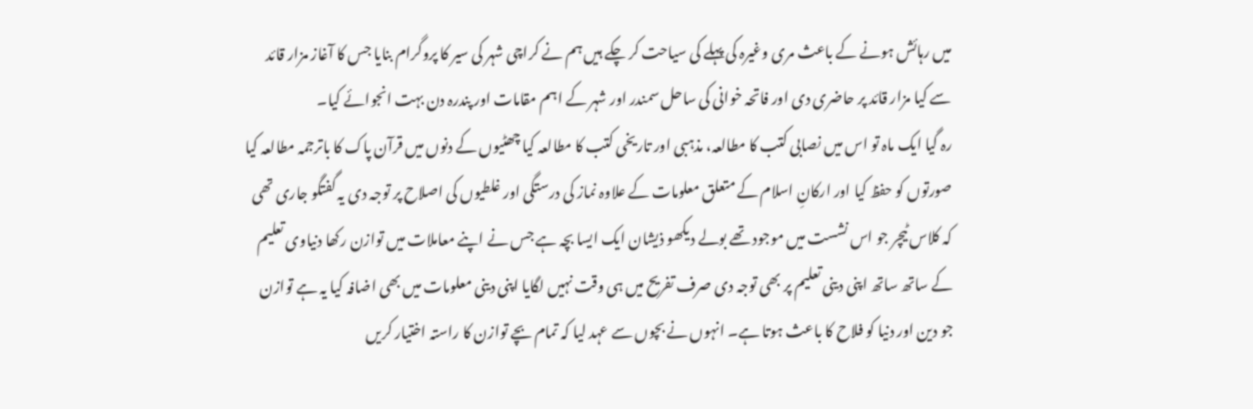میں رہائش ہونے کے باعث مری وغیرہ کی پہلے کی سیاحت کر چکے ہیں ہم نے کراچی شہر کی سیر کا پروگرام بنایا جس کا آغاز مزار قائد سے کیا مزار قائد پر حاضری دی اور فاتحہ خوانی کی ساحل سمندر اور شہر کے اہم مقامات اور پندرہ دن بہت انجوائے کیا۔
رہ گیا ایک ماہ تو اس میں نصابی کتب کا مطالعہ، مذہبی اور تاریخی کتب کا مطالعہ کیا چھٹیوں کے دنوں میں قرآن پاک کا باترجمہ مطالعہ کیا صورتوں کو حفظ کیا اور ارکانِ اسلام کے متعلق معلومات کے علاوہ نماز کی درستگی اور غلطیوں کی اصلاح پر توجہ دی یہ گفتگو جاری تھی کہ کلاس ٹیچر جو اس نشست میں موجود تھے بولے دیکھو ذیشان ایک ایسا بچہ ہے جس نے اپنے معاملات میں توازن رکھا دنیاوی تعلیم کے ساتھ ساتھ اپنی دینی تعلیم پر بھی توجہ دی صرف تفریح میں ہی وقت نہیں لگایا اپنی دینی معلومات میں بھی اضافہ کیا یہ ہے توازن جو دین اور دنیا کو فلاح کا باعث ہوتا ہے۔ انہوں نے بچوں سے عہد لیا کہ تمام بچے توازن کا راستہ اختیار کریں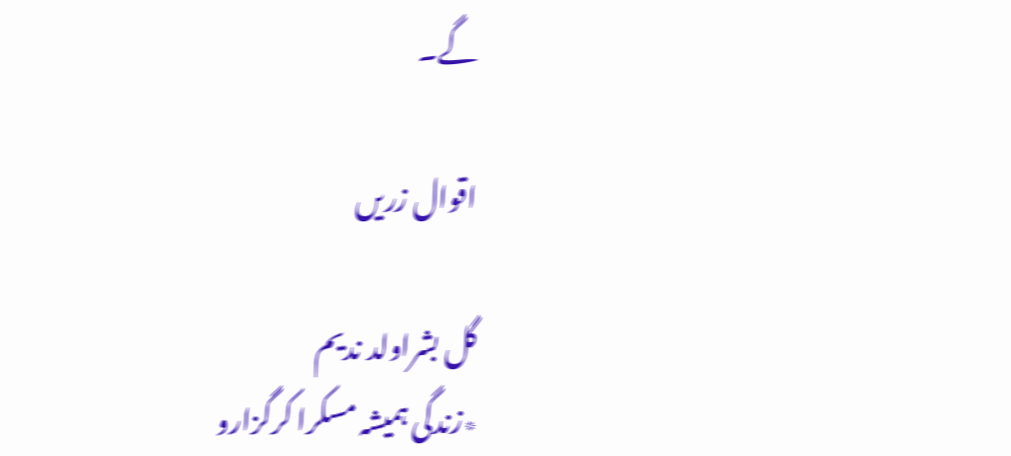گے۔

اقوال زریں

گل بشراولد ندیم
٭زندگی ہمیشہ مسکرا کرگزارو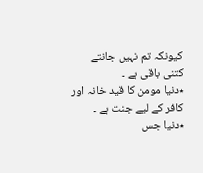کیونکہ تم نہیں جانتے کتنی باقی ہے ۔
٭دنیا مومن کا قید خانہ اور کافر کے لیے جنت ہے ۔
٭دنیا جس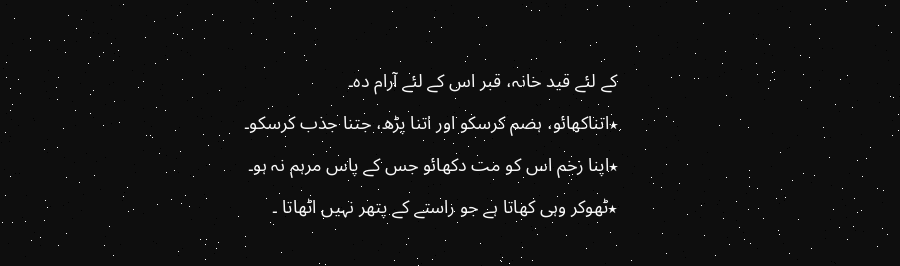کے لئے قید خانہ، قبر اس کے لئے آرام دہ۔
٭اتناکھائو، ہضم کرسکو اور اتنا پڑھ، جتنا جذب کرسکو۔
٭اپنا زخم اس کو مت دکھائو جس کے پاس مرہم نہ ہو۔
٭ٹھوکر وہی کھاتا ہے جو راستے کے پتھر نہیں اٹھاتا ۔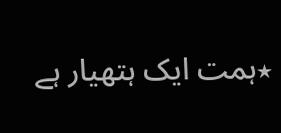٭ہمت ایک ہتھیار ہے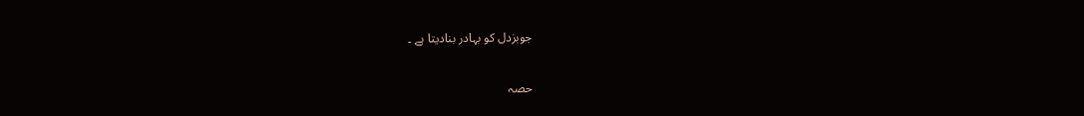جوبزدل کو بہادر بنادیتا ہے ۔

حصہ